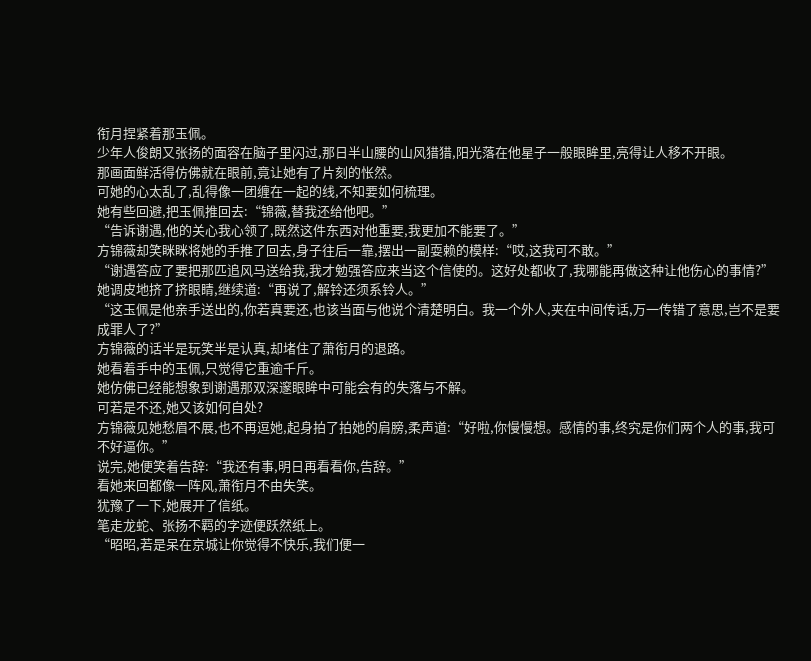衔月捏紧着那玉佩。
少年人俊朗又张扬的面容在脑子里闪过,那日半山腰的山风猎猎,阳光落在他星子一般眼眸里,亮得让人移不开眼。
那画面鲜活得仿佛就在眼前,竟让她有了片刻的怅然。
可她的心太乱了,乱得像一团缠在一起的线,不知要如何梳理。
她有些回避,把玉佩推回去:“锦薇,替我还给他吧。”
“告诉谢遇,他的关心我心领了,既然这件东西对他重要,我更加不能要了。”
方锦薇却笑眯眯将她的手推了回去,身子往后一靠,摆出一副耍赖的模样:“哎,这我可不敢。”
“谢遇答应了要把那匹追风马送给我,我才勉强答应来当这个信使的。这好处都收了,我哪能再做这种让他伤心的事情?”
她调皮地挤了挤眼睛,继续道:“再说了,解铃还须系铃人。”
“这玉佩是他亲手送出的,你若真要还,也该当面与他说个清楚明白。我一个外人,夹在中间传话,万一传错了意思,岂不是要成罪人了?”
方锦薇的话半是玩笑半是认真,却堵住了萧衔月的退路。
她看着手中的玉佩,只觉得它重逾千斤。
她仿佛已经能想象到谢遇那双深邃眼眸中可能会有的失落与不解。
可若是不还,她又该如何自处?
方锦薇见她愁眉不展,也不再逗她,起身拍了拍她的肩膀,柔声道:“好啦,你慢慢想。感情的事,终究是你们两个人的事,我可不好逼你。”
说完,她便笑着告辞:“我还有事,明日再看看你,告辞。”
看她来回都像一阵风,萧衔月不由失笑。
犹豫了一下,她展开了信纸。
笔走龙蛇、张扬不羁的字迹便跃然纸上。
“昭昭,若是呆在京城让你觉得不快乐,我们便一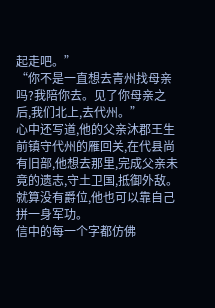起走吧。”
“你不是一直想去青州找母亲吗?我陪你去。见了你母亲之后,我们北上,去代州。”
心中还写道,他的父亲沐郡王生前镇守代州的雁回关,在代县尚有旧部,他想去那里,完成父亲未竟的遗志,守土卫国,抵御外敌。
就算没有爵位,他也可以靠自己拼一身军功。
信中的每一个字都仿佛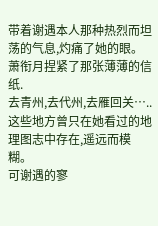带着谢遇本人那种热烈而坦荡的气息,灼痛了她的眼。
萧衔月捏紧了那张薄薄的信纸.
去青州,去代州,去雁回关…..
这些地方曾只在她看过的地理图志中存在,遥远而模糊。
可谢遇的寥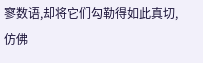寥数语,却将它们勾勒得如此真切,仿佛